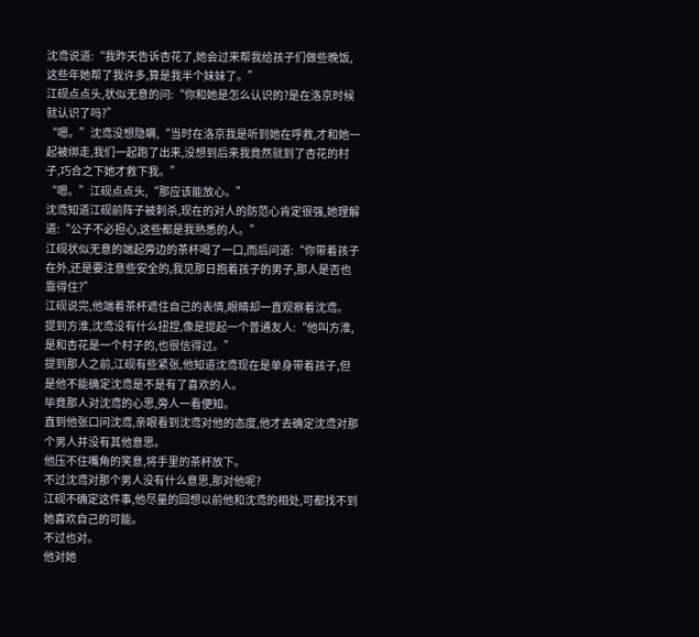沈鸢说道:“我昨天告诉杏花了,她会过来帮我给孩子们做些晚饭,这些年她帮了我许多,算是我半个妹妹了。”
江砚点点头,状似无意的问:“你和她是怎么认识的?是在洛京时候就认识了吗?”
“嗯。”沈鸢没想隐瞒,“当时在洛京我是听到她在呼救,才和她一起被绑走,我们一起跑了出来,没想到后来我竟然就到了杏花的村子,巧合之下她才救下我。”
“嗯。”江砚点点头,“那应该能放心。”
沈鸢知道江砚前阵子被刺杀,现在的对人的防范心肯定很强,她理解道:“公子不必担心,这些都是我熟悉的人。”
江砚状似无意的端起旁边的茶杯喝了一口,而后问道:“你带着孩子在外,还是要注意些安全的,我见那日抱着孩子的男子,那人是否也靠得住?”
江砚说完,他端着茶杯遮住自己的表情,眼睛却一直观察着沈鸢。
提到方淮,沈鸢没有什么扭捏,像是提起一个普通友人:“他叫方淮,是和杏花是一个村子的,也很信得过。”
提到那人之前,江砚有些紧张,他知道沈鸢现在是单身带着孩子,但是他不能确定沈鸢是不是有了喜欢的人。
毕竟那人对沈鸢的心思,旁人一看便知。
直到他张口问沈鸢,亲眼看到沈鸢对他的态度,他才去确定沈鸢对那个男人并没有其他意思。
他压不住嘴角的笑意,将手里的茶杯放下。
不过沈鸢对那个男人没有什么意思,那对他呢?
江砚不确定这件事,他尽量的回想以前他和沈鸢的相处,可都找不到她喜欢自己的可能。
不过也对。
他对她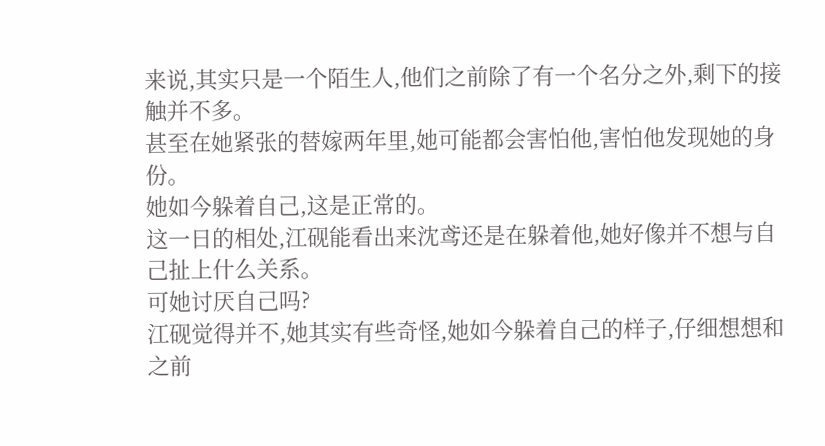来说,其实只是一个陌生人,他们之前除了有一个名分之外,剩下的接触并不多。
甚至在她紧张的替嫁两年里,她可能都会害怕他,害怕他发现她的身份。
她如今躲着自己,这是正常的。
这一日的相处,江砚能看出来沈鸢还是在躲着他,她好像并不想与自己扯上什么关系。
可她讨厌自己吗?
江砚觉得并不,她其实有些奇怪,她如今躲着自己的样子,仔细想想和之前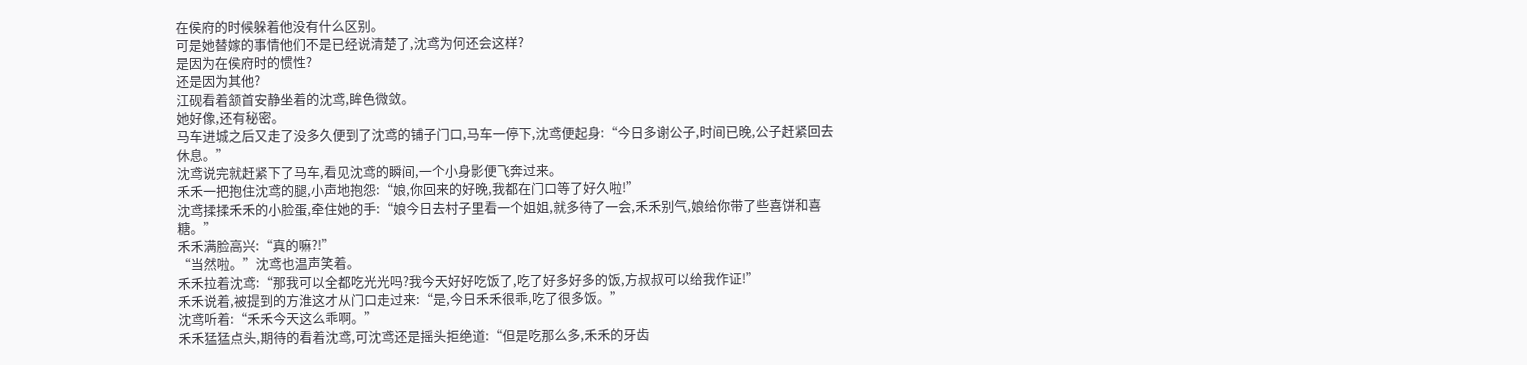在侯府的时候躲着他没有什么区别。
可是她替嫁的事情他们不是已经说清楚了,沈鸢为何还会这样?
是因为在侯府时的惯性?
还是因为其他?
江砚看着颔首安静坐着的沈鸢,眸色微敛。
她好像,还有秘密。
马车进城之后又走了没多久便到了沈鸢的铺子门口,马车一停下,沈鸢便起身:“今日多谢公子,时间已晚,公子赶紧回去休息。”
沈鸢说完就赶紧下了马车,看见沈鸢的瞬间,一个小身影便飞奔过来。
禾禾一把抱住沈鸢的腿,小声地抱怨:“娘,你回来的好晚,我都在门口等了好久啦!”
沈鸢揉揉禾禾的小脸蛋,牵住她的手:“娘今日去村子里看一个姐姐,就多待了一会,禾禾别气,娘给你带了些喜饼和喜糖。”
禾禾满脸高兴:“真的嘛?!”
“当然啦。”沈鸢也温声笑着。
禾禾拉着沈鸢:“那我可以全都吃光光吗?我今天好好吃饭了,吃了好多好多的饭,方叔叔可以给我作证!”
禾禾说着,被提到的方淮这才从门口走过来:“是,今日禾禾很乖,吃了很多饭。”
沈鸢听着:“禾禾今天这么乖啊。”
禾禾猛猛点头,期待的看着沈鸢,可沈鸢还是摇头拒绝道:“但是吃那么多,禾禾的牙齿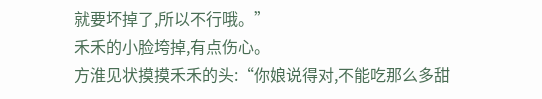就要坏掉了,所以不行哦。”
禾禾的小脸垮掉,有点伤心。
方淮见状摸摸禾禾的头:“你娘说得对,不能吃那么多甜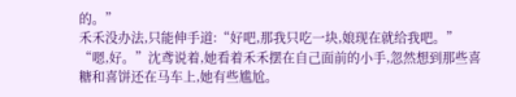的。”
禾禾没办法,只能伸手道:“好吧,那我只吃一块,娘现在就给我吧。”
“嗯,好。”沈鸢说着,她看着禾禾摆在自己面前的小手,忽然想到那些喜糖和喜饼还在马车上,她有些尴尬。